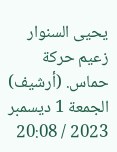يحيى السنوار زعيم حركة حماس. (أرشيف)
الجمعة 1 ديسمبر 2023 / 20:08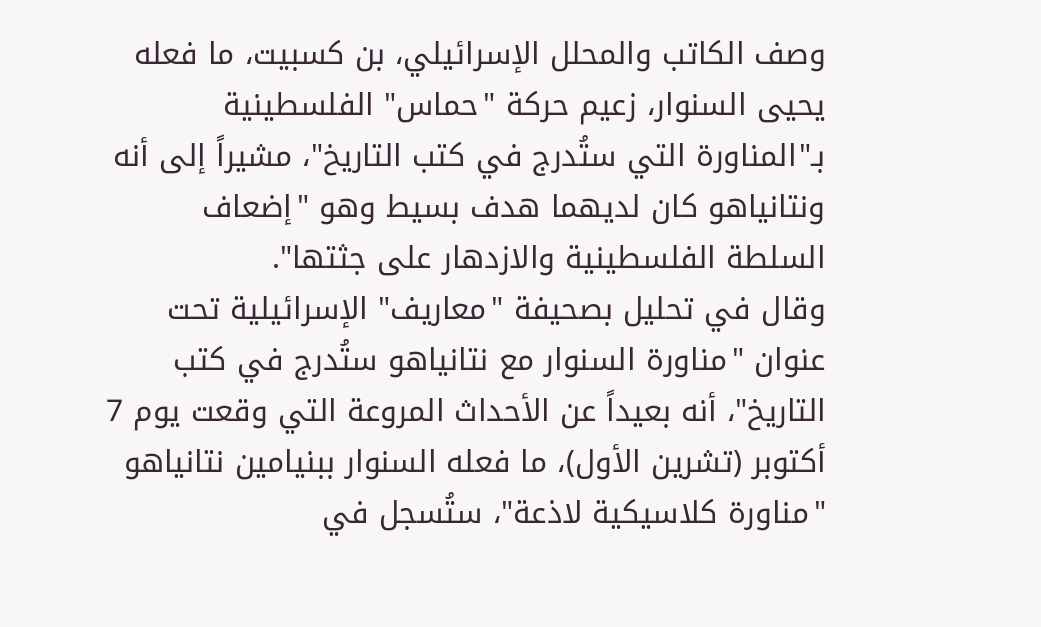وصف الكاتب والمحلل الإسرائيلي، بن كسبيت، ما فعله يحيى السنوار، زعيم حركة "حماس" الفلسطينية بـ"المناورة التي ستُدرج في كتب التاريخ"، مشيراً إلى أنه ونتانياهو كان لديهما هدف بسيط وهو "إضعاف السلطة الفلسطينية والازدهار على جثتها".
وقال في تحليل بصحيفة "معاريف" الإسرائيلية تحت عنوان "مناورة السنوار مع نتانياهو ستُدرج في كتب التاريخ"، أنه بعيداً عن الأحداث المروعة التي وقعت يوم 7 أكتوبر (تشرين الأول)، ما فعله السنوار ببنيامين نتانياهو "مناورة كلاسيكية لاذعة"، ستُسجل في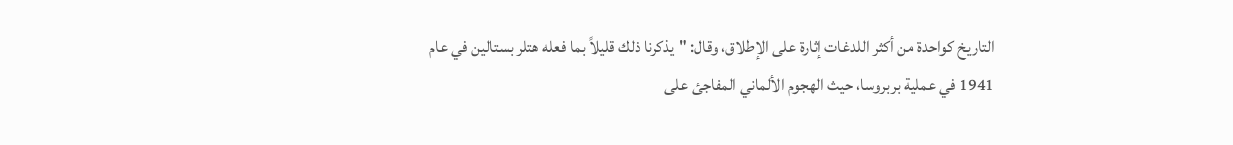التاريخ كواحدة من أكثر اللدغات إثارة على الإطلاق، وقال: "يذكرنا ذلك قليلاً بما فعله هتلر بستالين في عام 1941 في عملية بربروسا، حيث الهجوم الألماني المفاجئ على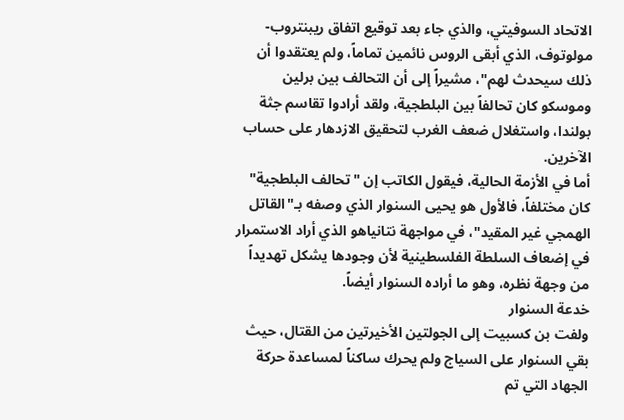الاتحاد السوفيتي، والذي جاء بعد توقيع اتفاق ريبنتروب-مولوتوف، الذي أبقى الروس نائمين تماماً، ولم يعتقدوا أن ذلك سيحدث لهم"، مشيراً إلى أن التحالف بين برلين وموسكو كان تحالفاً بين البلطجية، ولقد أرادوا تقاسم جثة بولندا، واستغلال ضعف الغرب لتحقيق الازدهار على حساب الآخرين.
أما في الأزمة الحالية، فيقول الكاتب إن "تحالف البلطجية" كان مختلفاً، فالأول هو يحيى السنوار الذي وصفه بـ"القاتل الهمجي غير المقيد"، في مواجهة نتانياهو الذي أراد الاستمرار في إضعاف السلطة الفلسطينية لأن وجودها يشكل تهديداً من وجهة نظره، وهو ما أراده السنوار أيضاً.
خدعة السنوار
ولفت بن كسبيت إلى الجولتين الأخيرتين من القتال، حيث بقي السنوار على السياج ولم يحرك ساكناً لمساعدة حركة الجهاد التي تم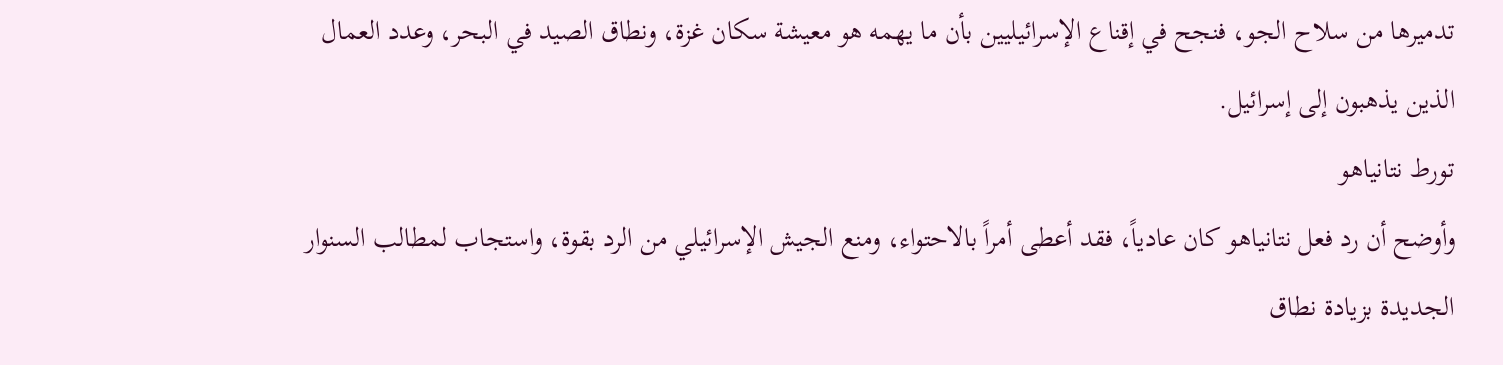تدميرها من سلاح الجو، فنجح في إقناع الإسرائيليين بأن ما يهمه هو معيشة سكان غزة، ونطاق الصيد في البحر، وعدد العمال الذين يذهبون إلى إسرائيل.
تورط نتانياهو
وأوضح أن رد فعل نتانياهو كان عادياً، فقد أعطى أمراً بالاحتواء، ومنع الجيش الإسرائيلي من الرد بقوة، واستجاب لمطالب السنوار الجديدة بزيادة نطاق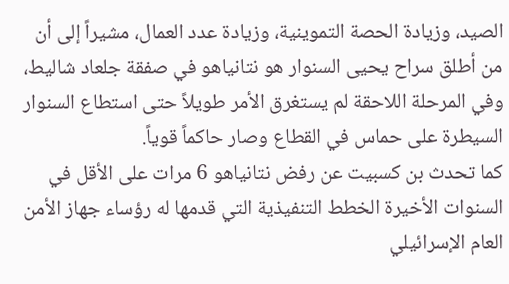الصيد، وزيادة الحصة التموينية، وزيادة عدد العمال، مشيراً إلى أن من أطلق سراح يحيى السنوار هو نتانياهو في صفقة جلعاد شاليط، وفي المرحلة اللاحقة لم يستغرق الأمر طويلاً حتى استطاع السنوار السيطرة على حماس في القطاع وصار حاكماً قوياً.
كما تحدث بن كسبيت عن رفض نتانياهو 6 مرات على الأقل في السنوات الأخيرة الخطط التنفيذية التي قدمها له رؤساء جهاز الأمن العام الإسرائيلي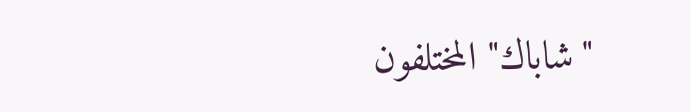"شاباك" المختلفون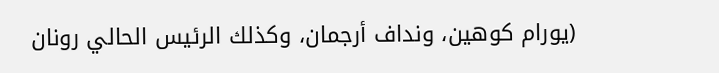(يورام كوهين، ونداف أرجمان، وكذلك الرئيس الحالي رونان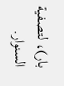بار)، لتصفية السنوار.